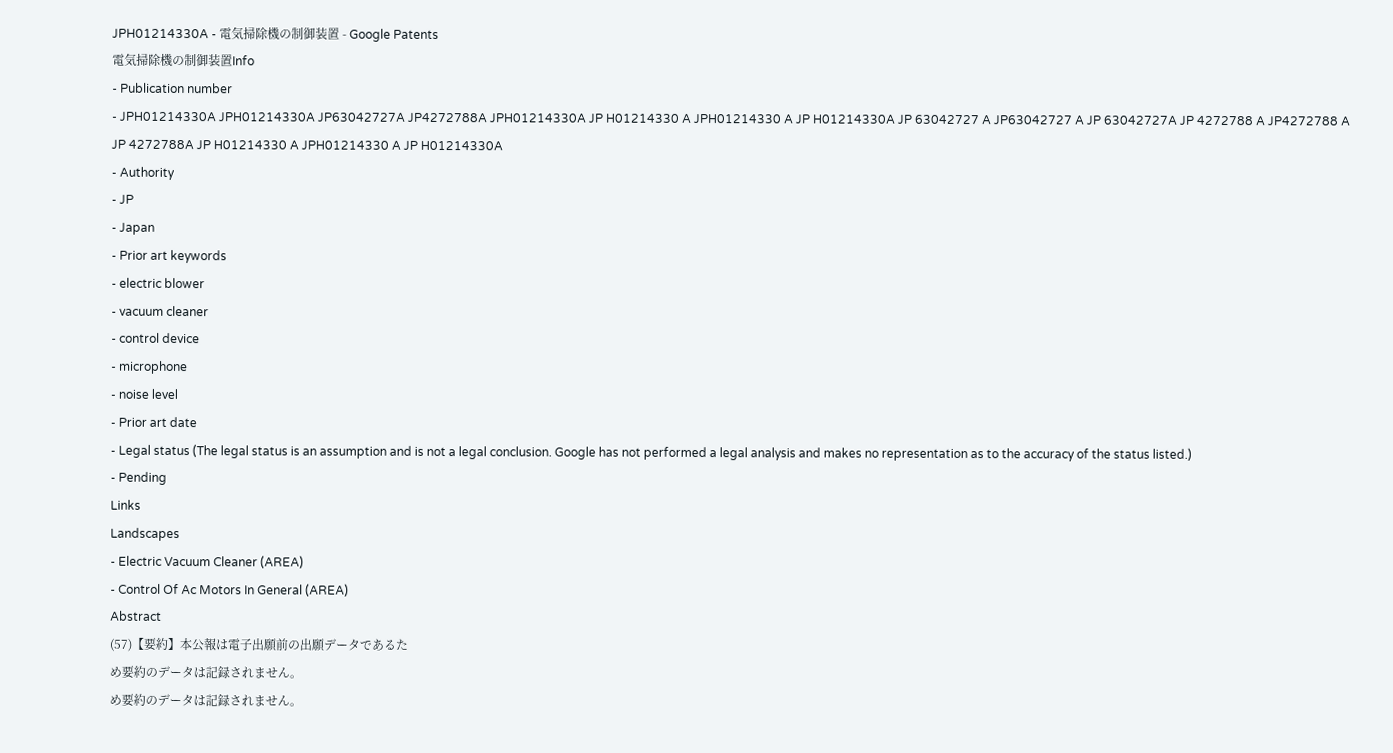JPH01214330A - 電気掃除機の制御装置 - Google Patents
電気掃除機の制御装置Info
- Publication number
- JPH01214330A JPH01214330A JP63042727A JP4272788A JPH01214330A JP H01214330 A JPH01214330 A JP H01214330A JP 63042727 A JP63042727 A JP 63042727A JP 4272788 A JP4272788 A JP 4272788A JP H01214330 A JPH01214330 A JP H01214330A
- Authority
- JP
- Japan
- Prior art keywords
- electric blower
- vacuum cleaner
- control device
- microphone
- noise level
- Prior art date
- Legal status (The legal status is an assumption and is not a legal conclusion. Google has not performed a legal analysis and makes no representation as to the accuracy of the status listed.)
- Pending
Links
Landscapes
- Electric Vacuum Cleaner (AREA)
- Control Of Ac Motors In General (AREA)
Abstract
(57)【要約】本公報は電子出願前の出願データであるた
め要約のデータは記録されません。
め要約のデータは記録されません。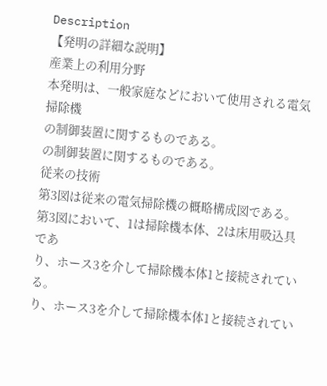Description
【発明の詳細な説明】
産業上の利用分野
本発明は、一般家庭などにおいて使用される電気掃除機
の制御装置に関するものである。
の制御装置に関するものである。
従来の技術
第3図は従来の電気掃除機の概略構成図である。
第3図において、1は掃除機本体、2は床用吸込具であ
り、ホース3を介して掃除機本体1と接続されている。
り、ホース3を介して掃除機本体1と接続されてい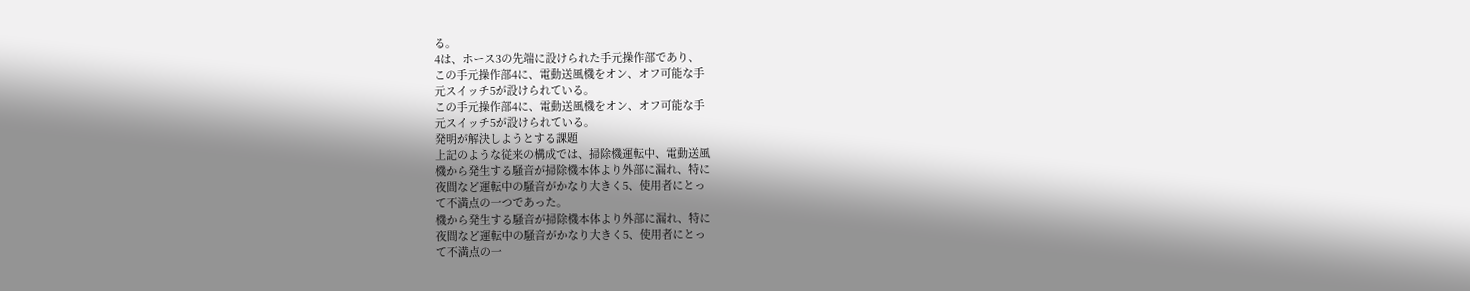る。
4は、ホース3の先端に設けられた手元操作部であり、
この手元操作部4に、電動送風機をオン、オフ可能な手
元スイッチ5が設けられている。
この手元操作部4に、電動送風機をオン、オフ可能な手
元スイッチ5が設けられている。
発明が解決しようとする課題
上記のような従来の構成では、掃除機運転中、電動送風
機から発生する騒音が掃除機本体より外部に漏れ、特に
夜間など運転中の騒音がかなり大きく5、使用者にとっ
て不満点の一つであった。
機から発生する騒音が掃除機本体より外部に漏れ、特に
夜間など運転中の騒音がかなり大きく5、使用者にとっ
て不満点の一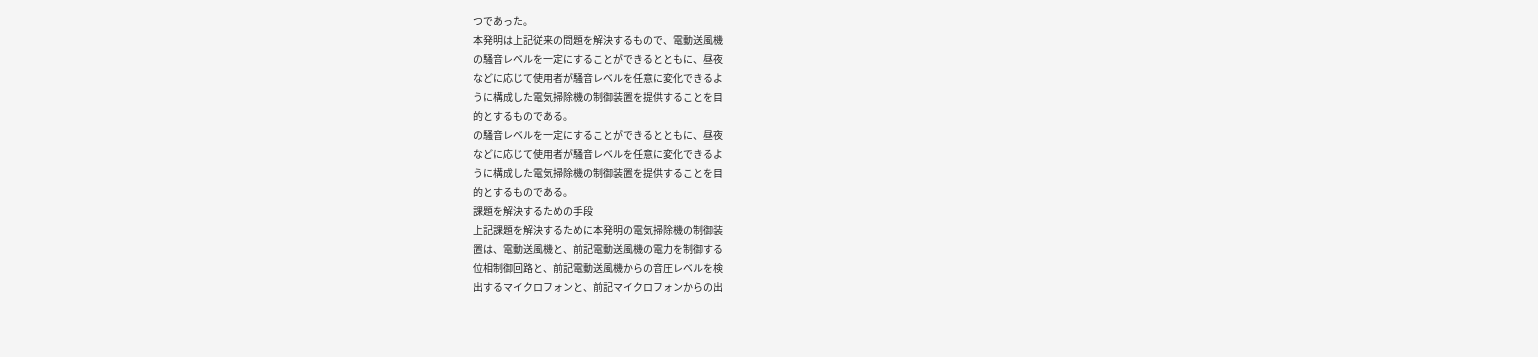つであった。
本発明は上記従来の問題を解決するもので、電動送風機
の騒音レベルを一定にすることができるとともに、昼夜
などに応じて使用者が騒音レベルを任意に変化できるよ
うに構成した電気掃除機の制御装置を提供することを目
的とするものである。
の騒音レベルを一定にすることができるとともに、昼夜
などに応じて使用者が騒音レベルを任意に変化できるよ
うに構成した電気掃除機の制御装置を提供することを目
的とするものである。
課題を解決するための手段
上記課題を解決するために本発明の電気掃除機の制御装
置は、電動送風機と、前記電動送風機の電力を制御する
位相制御回路と、前記電動送風機からの音圧レベルを検
出するマイクロフォンと、前記マイクロフォンからの出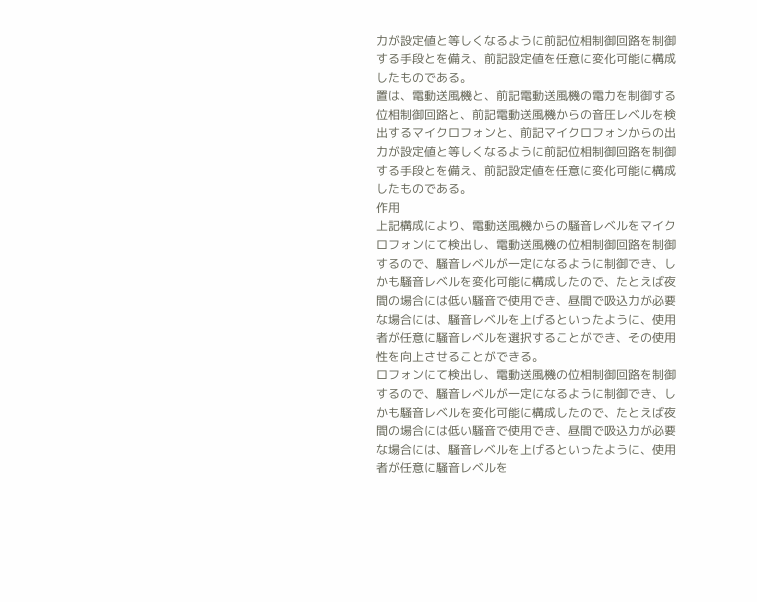力が設定値と等しくなるように前記位相制御回路を制御
する手段とを備え、前記設定値を任意に変化可能に構成
したものである。
置は、電動送風機と、前記電動送風機の電力を制御する
位相制御回路と、前記電動送風機からの音圧レベルを検
出するマイクロフォンと、前記マイクロフォンからの出
力が設定値と等しくなるように前記位相制御回路を制御
する手段とを備え、前記設定値を任意に変化可能に構成
したものである。
作用
上記構成により、電動送風機からの騒音レベルをマイク
ロフォンにて検出し、電動送風機の位相制御回路を制御
するので、騒音レベルが一定になるように制御でき、し
かも騒音レベルを変化可能に構成したので、たとえば夜
間の場合には低い騒音で使用でき、昼間で吸込力が必要
な場合には、騒音レベルを上げるといったように、使用
者が任意に騒音レベルを選択することができ、その使用
性を向上させることができる。
ロフォンにて検出し、電動送風機の位相制御回路を制御
するので、騒音レベルが一定になるように制御でき、し
かも騒音レベルを変化可能に構成したので、たとえば夜
間の場合には低い騒音で使用でき、昼間で吸込力が必要
な場合には、騒音レベルを上げるといったように、使用
者が任意に騒音レベルを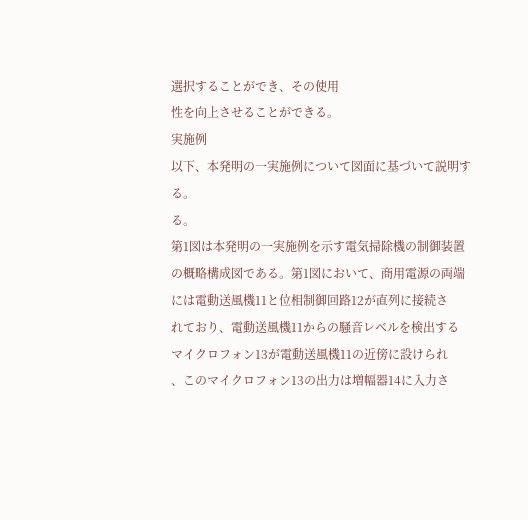選択することができ、その使用
性を向上させることができる。
実施例
以下、本発明の一実施例について図面に基づいて説明す
る。
る。
第1図は本発明の一実施例を示す電気掃除機の制御装置
の概略構成図である。第1図において、商用電源の両端
には電動送風機11と位相制御回路12が直列に接続さ
れており、電動送風機11からの騒音レベルを検出する
マイクロフォン13が電動送風機11の近傍に設けられ
、このマイクロフォン13の出力は増幅器14に入力さ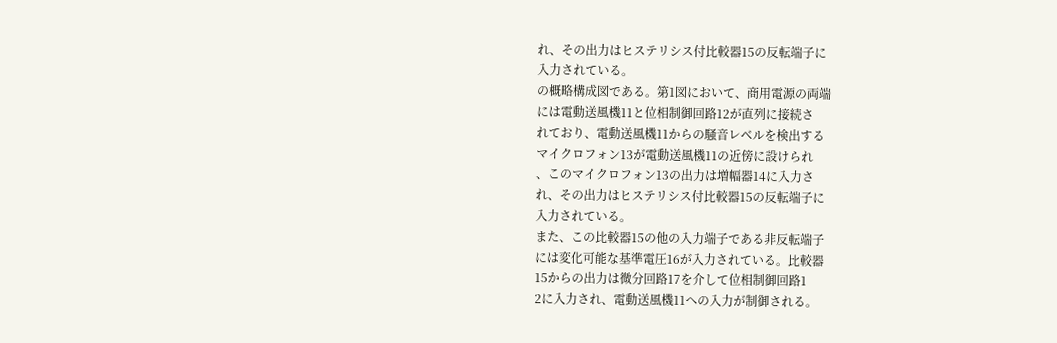れ、その出力はヒステリシス付比較器15の反転端子に
入力されている。
の概略構成図である。第1図において、商用電源の両端
には電動送風機11と位相制御回路12が直列に接続さ
れており、電動送風機11からの騒音レベルを検出する
マイクロフォン13が電動送風機11の近傍に設けられ
、このマイクロフォン13の出力は増幅器14に入力さ
れ、その出力はヒステリシス付比較器15の反転端子に
入力されている。
また、この比較器15の他の入力端子である非反転端子
には変化可能な基準電圧16が入力されている。比較器
15からの出力は微分回路17を介して位相制御回路1
2に入力され、電動送風機11への入力が制御される。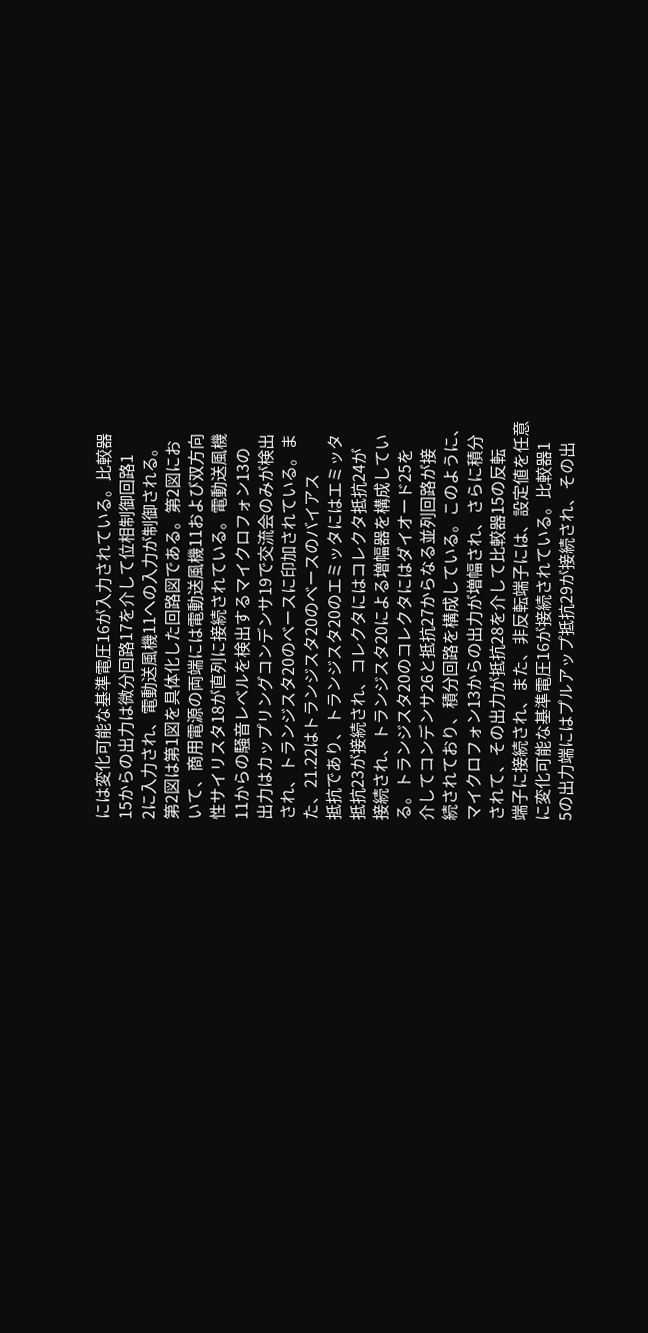には変化可能な基準電圧16が入力されている。比較器
15からの出力は微分回路17を介して位相制御回路1
2に入力され、電動送風機11への入力が制御される。
第2図は第1図を具体化した回路図である。第2図にお
いて、商用電源の両端には電動送風機11および双方向
性サイリスタ18が直列に接続されている。電動送風機
11からの騒音レベルを検出するマイクロフォン13の
出力はカップリングコンデンサ19で交流会のみが検出
され、トランジスタ20のベースに印加されている。ま
た、21.22はトランジスタ20のベースのバイアス
抵抗であり、トランジスタ20のエミッタにはエミッタ
抵抗23が接続され、コレクタにはコレクタ抵抗24が
接続され、トランジスタ20による増幅器を構成してい
る。トランジスタ20のコレクタにはダイオード25を
介してコンデンサ26と抵抗27からなる並列回路が接
続されており、積分回路を構成している。このように、
マイクロフォン13からの出力が増幅され、さらに積分
されて、その出力が抵抗28を介して比較器15の反転
端子に接続され、また、非反転端子には、設定値を任意
に変化可能な基準電圧16が接続されている。比較器1
5の出力端にはプルアップ抵抗29が接続され、その出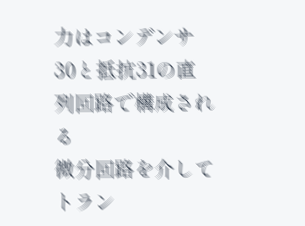力はコンデンサ30と抵抗31の直列回路で構成される
微分回路を介してトラン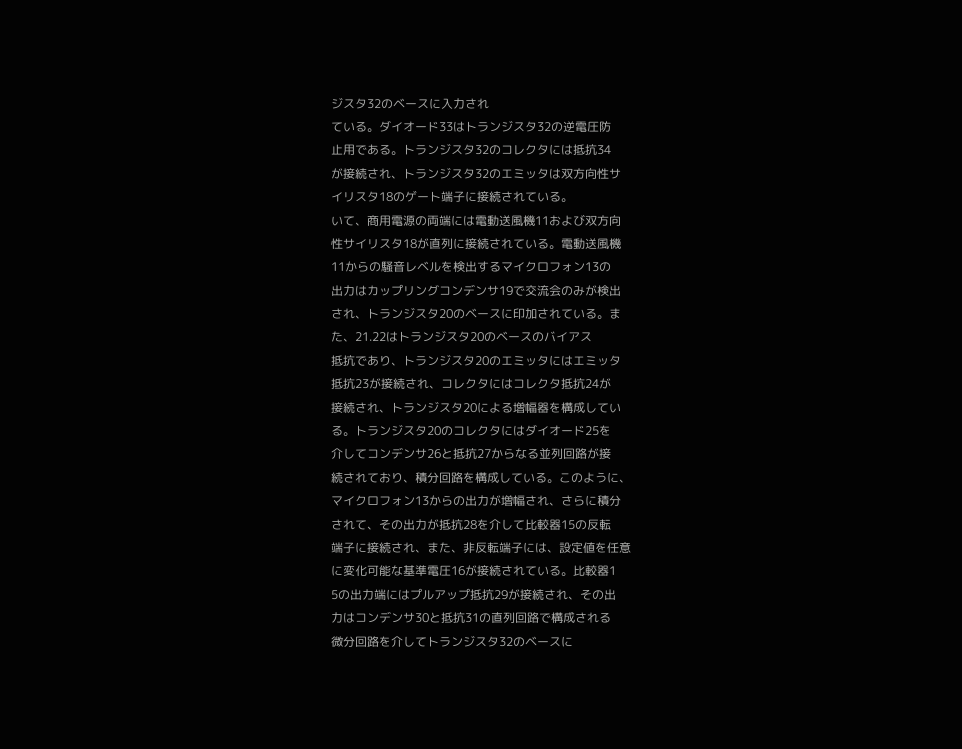ジスタ32のベースに入力され
ている。ダイオード33はトランジスタ32の逆電圧防
止用である。トランジスタ32のコレクタには抵抗34
が接続され、トランジスタ32のエミッタは双方向性サ
イリスタ18のゲート端子に接続されている。
いて、商用電源の両端には電動送風機11および双方向
性サイリスタ18が直列に接続されている。電動送風機
11からの騒音レベルを検出するマイクロフォン13の
出力はカップリングコンデンサ19で交流会のみが検出
され、トランジスタ20のベースに印加されている。ま
た、21.22はトランジスタ20のベースのバイアス
抵抗であり、トランジスタ20のエミッタにはエミッタ
抵抗23が接続され、コレクタにはコレクタ抵抗24が
接続され、トランジスタ20による増幅器を構成してい
る。トランジスタ20のコレクタにはダイオード25を
介してコンデンサ26と抵抗27からなる並列回路が接
続されており、積分回路を構成している。このように、
マイクロフォン13からの出力が増幅され、さらに積分
されて、その出力が抵抗28を介して比較器15の反転
端子に接続され、また、非反転端子には、設定値を任意
に変化可能な基準電圧16が接続されている。比較器1
5の出力端にはプルアップ抵抗29が接続され、その出
力はコンデンサ30と抵抗31の直列回路で構成される
微分回路を介してトランジスタ32のベースに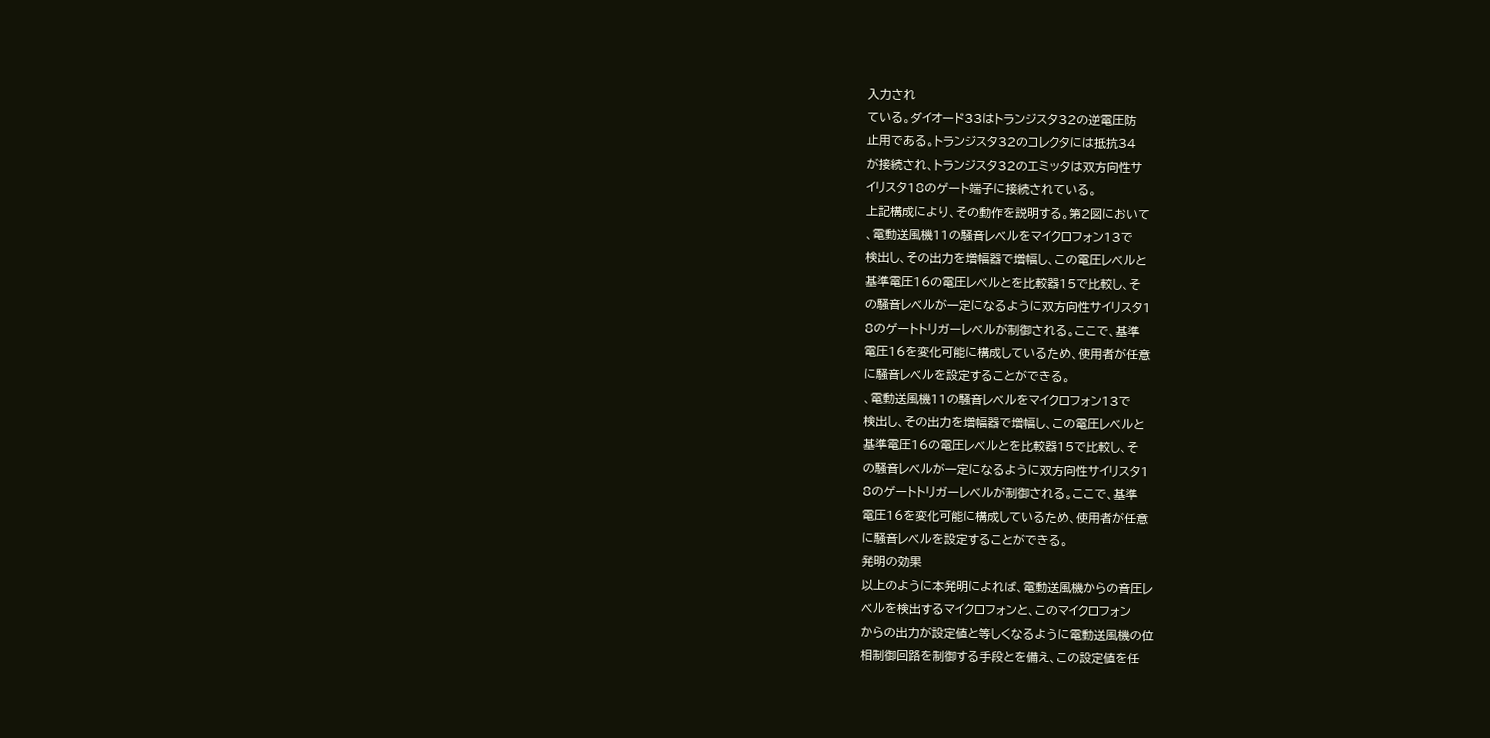入力され
ている。ダイオード33はトランジスタ32の逆電圧防
止用である。トランジスタ32のコレクタには抵抗34
が接続され、トランジスタ32のエミッタは双方向性サ
イリスタ18のゲート端子に接続されている。
上記構成により、その動作を説明する。第2図において
、電動送風機11の騒音レベルをマイクロフォン13で
検出し、その出力を増幅器で増幅し、この電圧レベルと
基準電圧16の電圧レベルとを比較器15で比較し、そ
の騒音レベルが一定になるように双方向性サイリスタ1
8のゲートトリガーレベルが制御される。ここで、基準
電圧16を変化可能に構成しているため、使用者が任意
に騒音レベルを設定することができる。
、電動送風機11の騒音レベルをマイクロフォン13で
検出し、その出力を増幅器で増幅し、この電圧レベルと
基準電圧16の電圧レベルとを比較器15で比較し、そ
の騒音レベルが一定になるように双方向性サイリスタ1
8のゲートトリガーレベルが制御される。ここで、基準
電圧16を変化可能に構成しているため、使用者が任意
に騒音レベルを設定することができる。
発明の効果
以上のように本発明によれば、電動送風機からの音圧レ
ベルを検出するマイクロフォンと、このマイクロフォン
からの出力が設定値と等しくなるように電動送風機の位
相制御回路を制御する手段とを備え、この設定値を任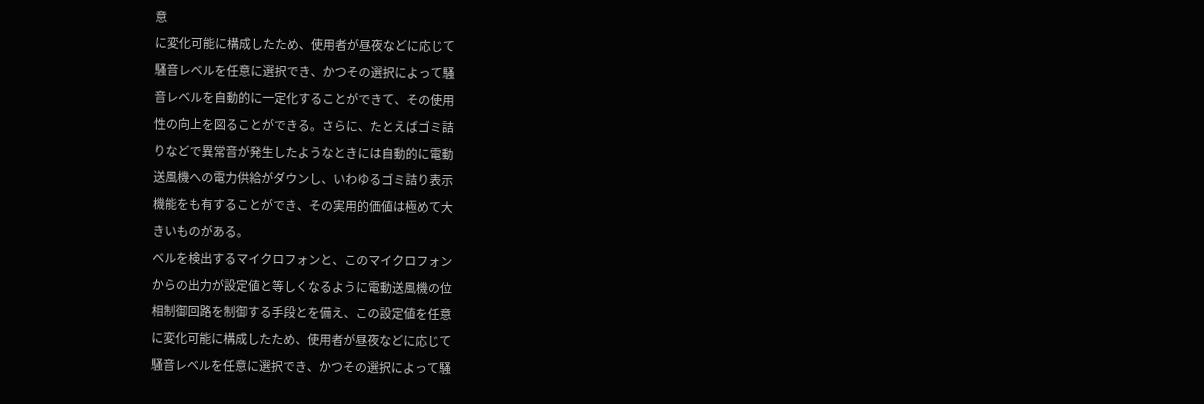意
に変化可能に構成したため、使用者が昼夜などに応じて
騒音レベルを任意に選択でき、かつその選択によって騒
音レベルを自動的に一定化することができて、その使用
性の向上を図ることができる。さらに、たとえばゴミ詰
りなどで異常音が発生したようなときには自動的に電動
送風機への電力供給がダウンし、いわゆるゴミ詰り表示
機能をも有することができ、その実用的価値は極めて大
きいものがある。
ベルを検出するマイクロフォンと、このマイクロフォン
からの出力が設定値と等しくなるように電動送風機の位
相制御回路を制御する手段とを備え、この設定値を任意
に変化可能に構成したため、使用者が昼夜などに応じて
騒音レベルを任意に選択でき、かつその選択によって騒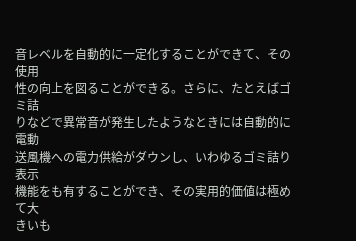音レベルを自動的に一定化することができて、その使用
性の向上を図ることができる。さらに、たとえばゴミ詰
りなどで異常音が発生したようなときには自動的に電動
送風機への電力供給がダウンし、いわゆるゴミ詰り表示
機能をも有することができ、その実用的価値は極めて大
きいも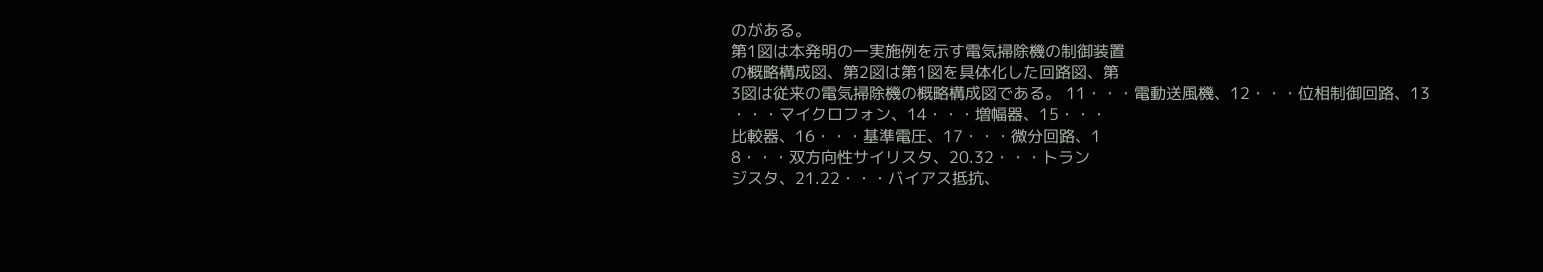のがある。
第1図は本発明の一実施例を示す電気掃除機の制御装置
の概略構成図、第2図は第1図を具体化した回路図、第
3図は従来の電気掃除機の概略構成図である。 11・・・電動送風機、12・・・位相制御回路、13
・・・マイクロフォン、14・・・増幅器、15・・・
比較器、16・・・基準電圧、17・・・微分回路、1
8・・・双方向性サイリスタ、20.32・・・トラン
ジスタ、21.22・・・バイアス抵抗、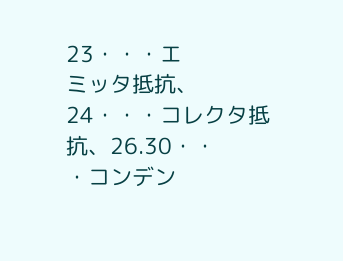23・・・エ
ミッタ抵抗、24・・・コレクタ抵抗、26.30・・
・コンデン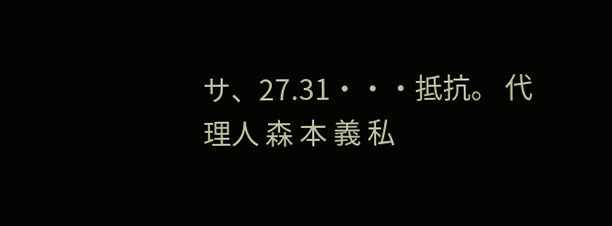サ、27.31・・・抵抗。 代理人 森 本 義 私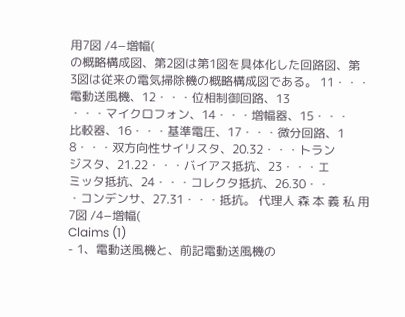用7図 /4−増幅(
の概略構成図、第2図は第1図を具体化した回路図、第
3図は従来の電気掃除機の概略構成図である。 11・・・電動送風機、12・・・位相制御回路、13
・・・マイクロフォン、14・・・増幅器、15・・・
比較器、16・・・基準電圧、17・・・微分回路、1
8・・・双方向性サイリスタ、20.32・・・トラン
ジスタ、21.22・・・バイアス抵抗、23・・・エ
ミッタ抵抗、24・・・コレクタ抵抗、26.30・・
・コンデンサ、27.31・・・抵抗。 代理人 森 本 義 私 用7図 /4−増幅(
Claims (1)
- 1、電動送風機と、前記電動送風機の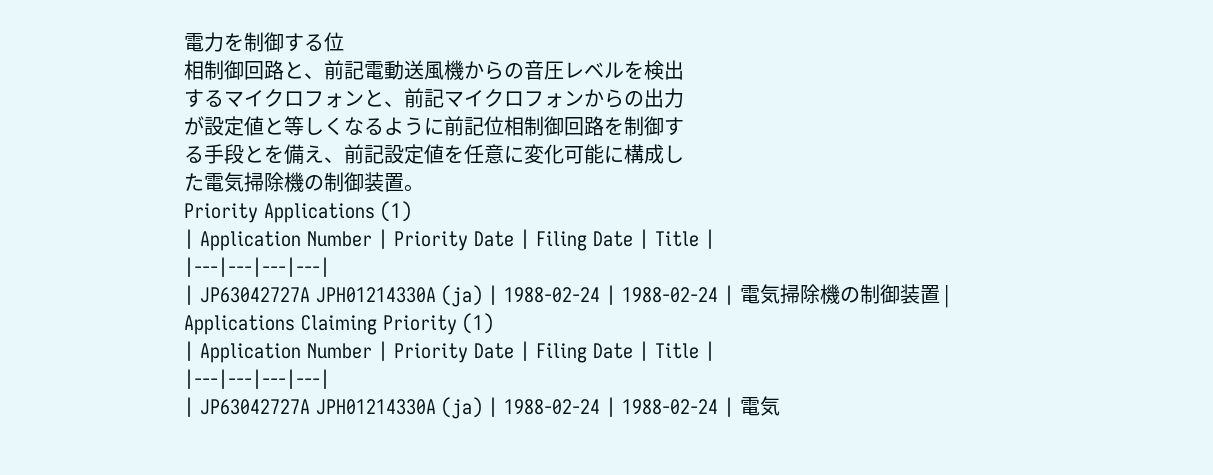電力を制御する位
相制御回路と、前記電動送風機からの音圧レベルを検出
するマイクロフォンと、前記マイクロフォンからの出力
が設定値と等しくなるように前記位相制御回路を制御す
る手段とを備え、前記設定値を任意に変化可能に構成し
た電気掃除機の制御装置。
Priority Applications (1)
| Application Number | Priority Date | Filing Date | Title |
|---|---|---|---|
| JP63042727A JPH01214330A (ja) | 1988-02-24 | 1988-02-24 | 電気掃除機の制御装置 |
Applications Claiming Priority (1)
| Application Number | Priority Date | Filing Date | Title |
|---|---|---|---|
| JP63042727A JPH01214330A (ja) | 1988-02-24 | 1988-02-24 | 電気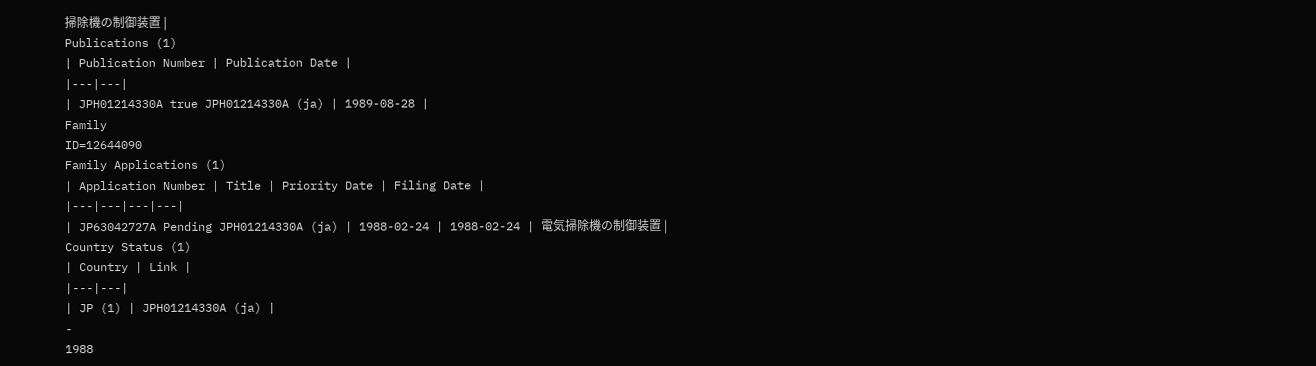掃除機の制御装置 |
Publications (1)
| Publication Number | Publication Date |
|---|---|
| JPH01214330A true JPH01214330A (ja) | 1989-08-28 |
Family
ID=12644090
Family Applications (1)
| Application Number | Title | Priority Date | Filing Date |
|---|---|---|---|
| JP63042727A Pending JPH01214330A (ja) | 1988-02-24 | 1988-02-24 | 電気掃除機の制御装置 |
Country Status (1)
| Country | Link |
|---|---|
| JP (1) | JPH01214330A (ja) |
-
1988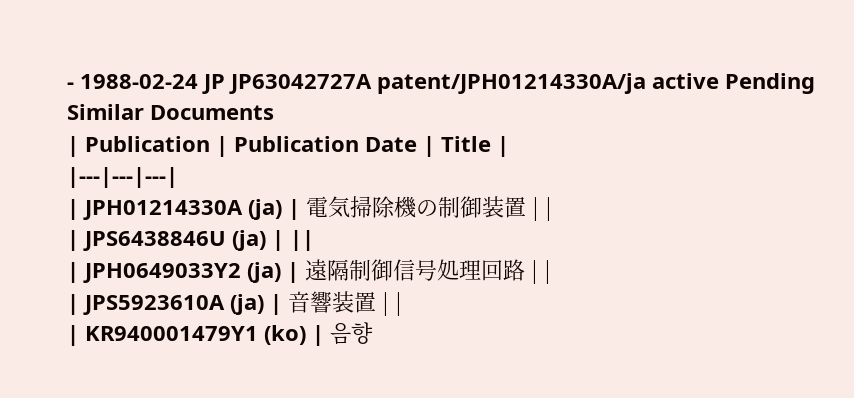- 1988-02-24 JP JP63042727A patent/JPH01214330A/ja active Pending
Similar Documents
| Publication | Publication Date | Title |
|---|---|---|
| JPH01214330A (ja) | 電気掃除機の制御装置 | |
| JPS6438846U (ja) | ||
| JPH0649033Y2 (ja) | 遠隔制御信号処理回路 | |
| JPS5923610A (ja) | 音響装置 | |
| KR940001479Y1 (ko) | 음향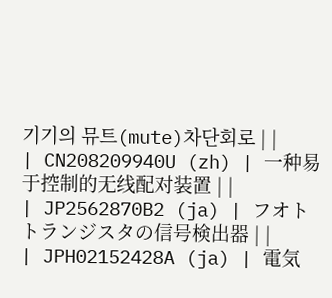기기의 뮤트(mute)차단회로 | |
| CN208209940U (zh) | 一种易于控制的无线配对装置 | |
| JP2562870B2 (ja) | フオトトランジスタの信号検出器 | |
| JPH02152428A (ja) | 電気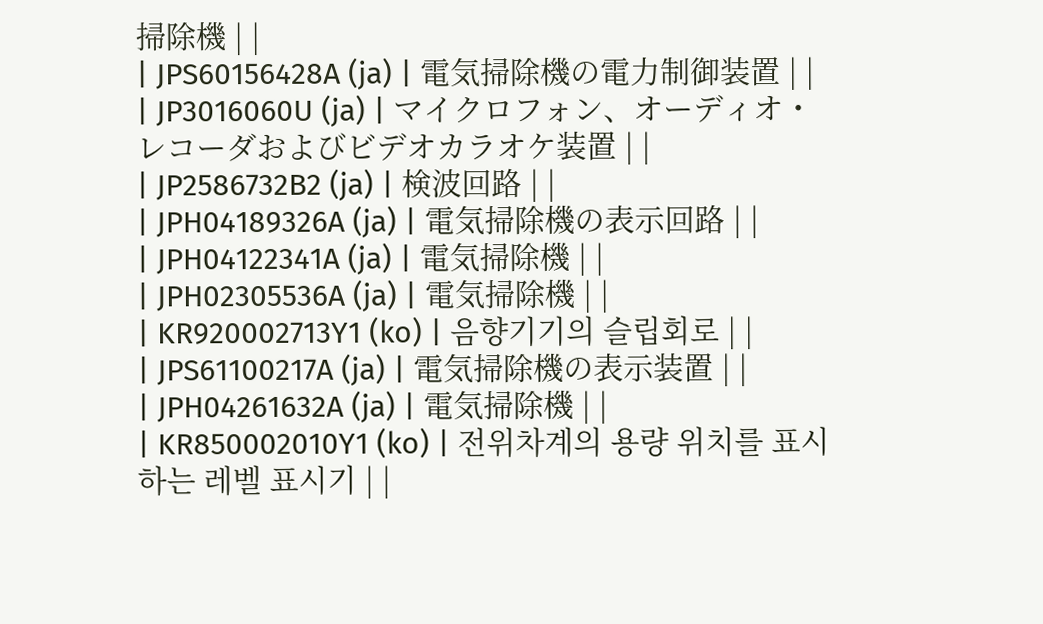掃除機 | |
| JPS60156428A (ja) | 電気掃除機の電力制御装置 | |
| JP3016060U (ja) | マイクロフォン、オーディオ・レコーダおよびビデオカラオケ装置 | |
| JP2586732B2 (ja) | 検波回路 | |
| JPH04189326A (ja) | 電気掃除機の表示回路 | |
| JPH04122341A (ja) | 電気掃除機 | |
| JPH02305536A (ja) | 電気掃除機 | |
| KR920002713Y1 (ko) | 음향기기의 슬립회로 | |
| JPS61100217A (ja) | 電気掃除機の表示装置 | |
| JPH04261632A (ja) | 電気掃除機 | |
| KR850002010Y1 (ko) | 전위차계의 용량 위치를 표시하는 레벨 표시기 | |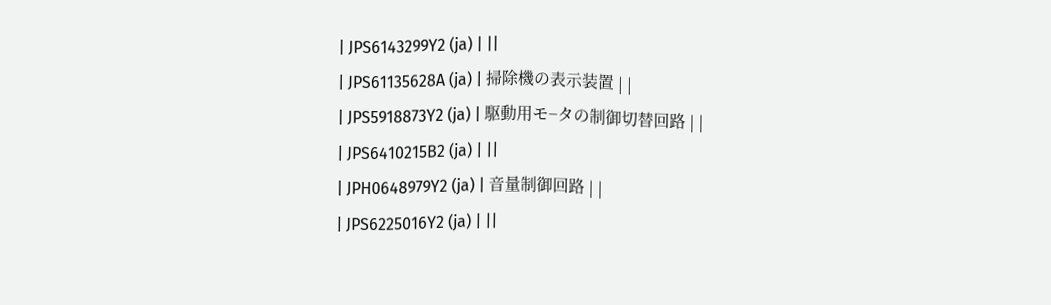| JPS6143299Y2 (ja) | ||
| JPS61135628A (ja) | 掃除機の表示装置 | |
| JPS5918873Y2 (ja) | 駆動用モ−タの制御切替回路 | |
| JPS6410215B2 (ja) | ||
| JPH0648979Y2 (ja) | 音量制御回路 | |
| JPS6225016Y2 (ja) | ||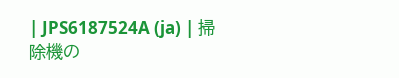| JPS6187524A (ja) | 掃除機の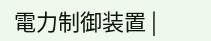電力制御装置 |